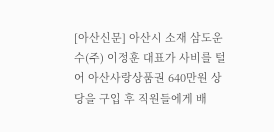[아산신문] 아산시 소재 삼도운수(주) 이정훈 대표가 사비를 털어 아산사랑상품권 640만원 상당을 구입 후 직원들에게 배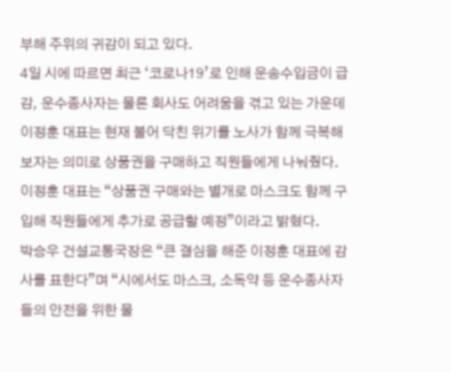부해 주위의 귀감이 되고 있다.
4일 시에 따르면 최근 ‘코로나19’로 인해 운송수입금이 급감, 운수종사자는 물론 회사도 어려움을 겪고 있는 가운데 이정훈 대표는 현재 불어 닥친 위기를 노사가 함께 극복해 보자는 의미로 상품권을 구매하고 직원들에게 나눠줬다.
이정훈 대표는 “상품권 구매와는 별개로 마스크도 함께 구입해 직원들에게 추가로 공급할 예정”이라고 밝혔다.
박승우 건설교통국장은 “큰 결심을 해준 이정훈 대표에 감사를 표한다”며 “시에서도 마스크, 소독약 등 운수종사자들의 안전을 위한 물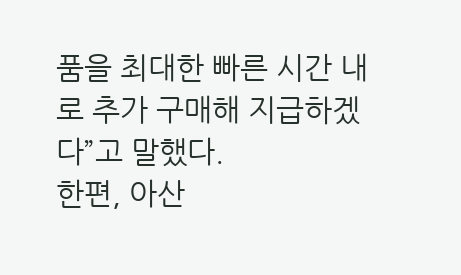품을 최대한 빠른 시간 내로 추가 구매해 지급하겠다”고 말했다.
한편, 아산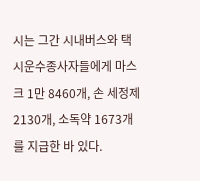시는 그간 시내버스와 택시운수종사자들에게 마스크 1만 8460개, 손 세정제 2130개, 소독약 1673개를 지급한 바 있다.